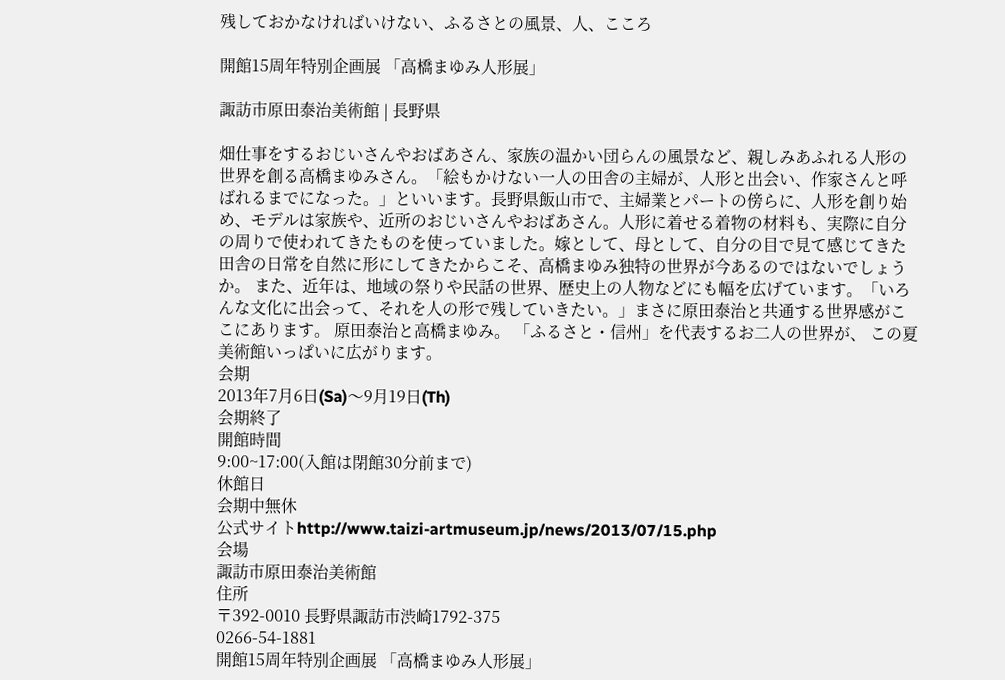残しておかなければいけない、ふるさとの風景、人、こころ

開館15周年特別企画展 「高橋まゆみ人形展」

諏訪市原田泰治美術館 | 長野県

畑仕事をするおじいさんやおばあさん、家族の温かい団らんの風景など、親しみあふれる人形の世界を創る高橋まゆみさん。「絵もかけない一人の田舎の主婦が、人形と出会い、作家さんと呼ばれるまでになった。」といいます。長野県飯山市で、主婦業とパートの傍らに、人形を創り始め、モデルは家族や、近所のおじいさんやおばあさん。人形に着せる着物の材料も、実際に自分の周りで使われてきたものを使っていました。嫁として、母として、自分の目で見て感じてきた田舎の日常を自然に形にしてきたからこそ、高橋まゆみ独特の世界が今あるのではないでしょうか。 また、近年は、地域の祭りや民話の世界、歴史上の人物などにも幅を広げています。「いろんな文化に出会って、それを人の形で残していきたい。」まさに原田泰治と共通する世界感がここにあります。 原田泰治と高橋まゆみ。 「ふるさと・信州」を代表するお二人の世界が、 この夏美術館いっぱいに広がります。
会期
2013年7月6日(Sa)〜9月19日(Th)
会期終了
開館時間
9:00~17:00(入館は閉館30分前まで)
休館日
会期中無休
公式サイトhttp://www.taizi-artmuseum.jp/news/2013/07/15.php
会場
諏訪市原田泰治美術館
住所
〒392-0010 長野県諏訪市渋崎1792-375
0266-54-1881
開館15周年特別企画展 「高橋まゆみ人形展」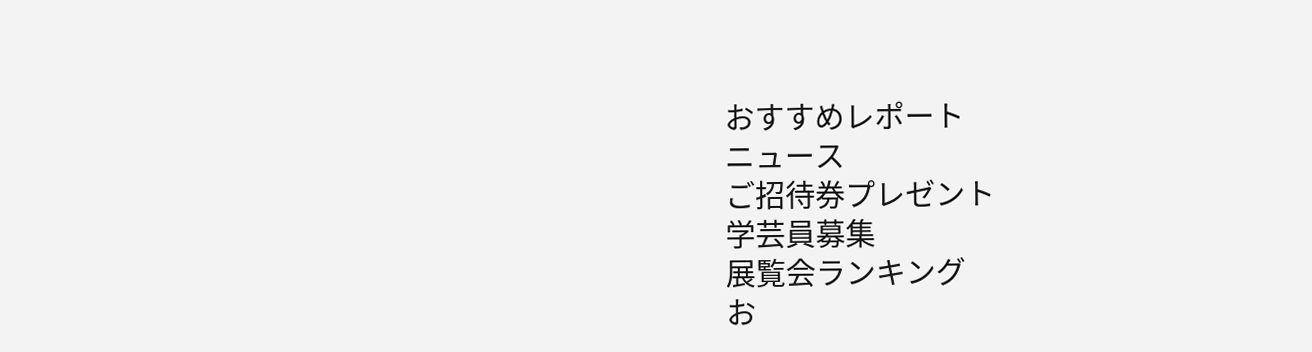おすすめレポート
ニュース
ご招待券プレゼント
学芸員募集
展覧会ランキング
お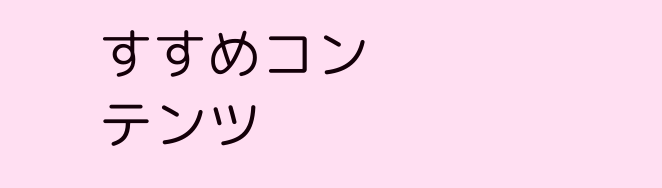すすめコンテンツ